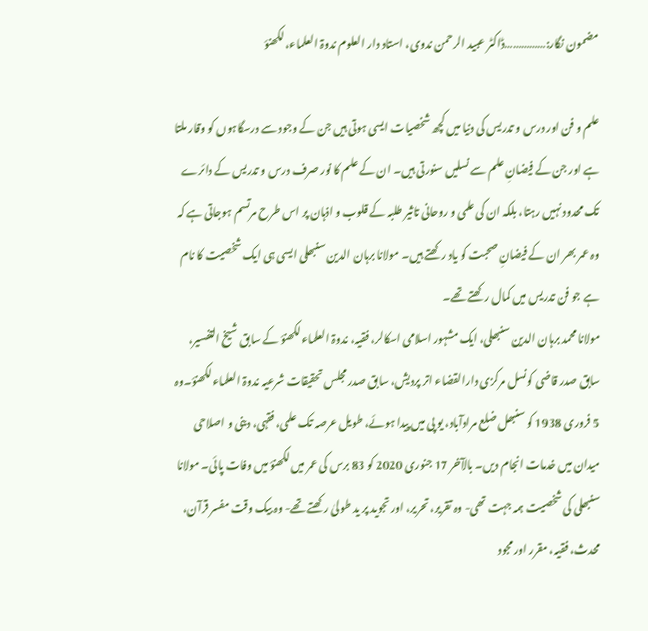مضمون نگار:……………ڈاکٹر عبید الرحمن ندوی، استاد دار العلوم ندوۃ العلماء، لکھنؤ

علم و فن اور درس و تدریس کی دنیا میں کچھ شخصیات ایسی ہوتی ہیں جن کے وجود سے درسگاہوں کو وقار ملتا ہے اور جن کے فیضانِ علم سے نسلیں سنورتی ہیں۔ ان کے علم کا نور صرف درس و تدریس کے دائرے تک محدود نہیں رہتا، بلکہ ان کی علمی و روحانی تاثیر طلبہ کے قلوب و اذہان پر اس طرح مرتسم ہوجاتی ہے کہ وہ عمر بھر ان کے فیضانِ صحبت کو یاد رکھتے ہیں۔ مولانا برہان الدین سنبھلی ایسی ہی ایک شخصیت کا نام ہے جو فن تدریس میں کمال رکھتے تھے۔
مولانا محمد برہان الدین سنبھلی، ایک مشہور اسلامی اسکالر، فقیہ، ندوۃ العلماء لکھنؤ کے سابق شیخ التفسیر، سابق صدر قاضی کونسل مرکزی دارالقضاء اتر پردیش، سابق صدر مجلس تحقیقات شرعیہ ندوۃ العلماء لکھنؤ۔وہ 5 فروری 1938 کو سنبھل ضلع مرادآباد، یو پی میں پیدا ہوئے، طویل عرصہ تک علمی، فقہی، دینی و اصلاحی میدان میں خدمات انجام دیں۔ بالآخر 17 جنوری 2020 کو 83 برس کی عمر میں لکھنؤ میں وفات پائی۔ مولانا سنبھلی کی شخصیت ہمہ جہت تھی- وہ تقریر، تحریر، اور تجوید پر ید طولیٰ رکھتے تھے- وہ بیک وقت مفسر قرآن، محدث، فقیہ، مقرر اور مجود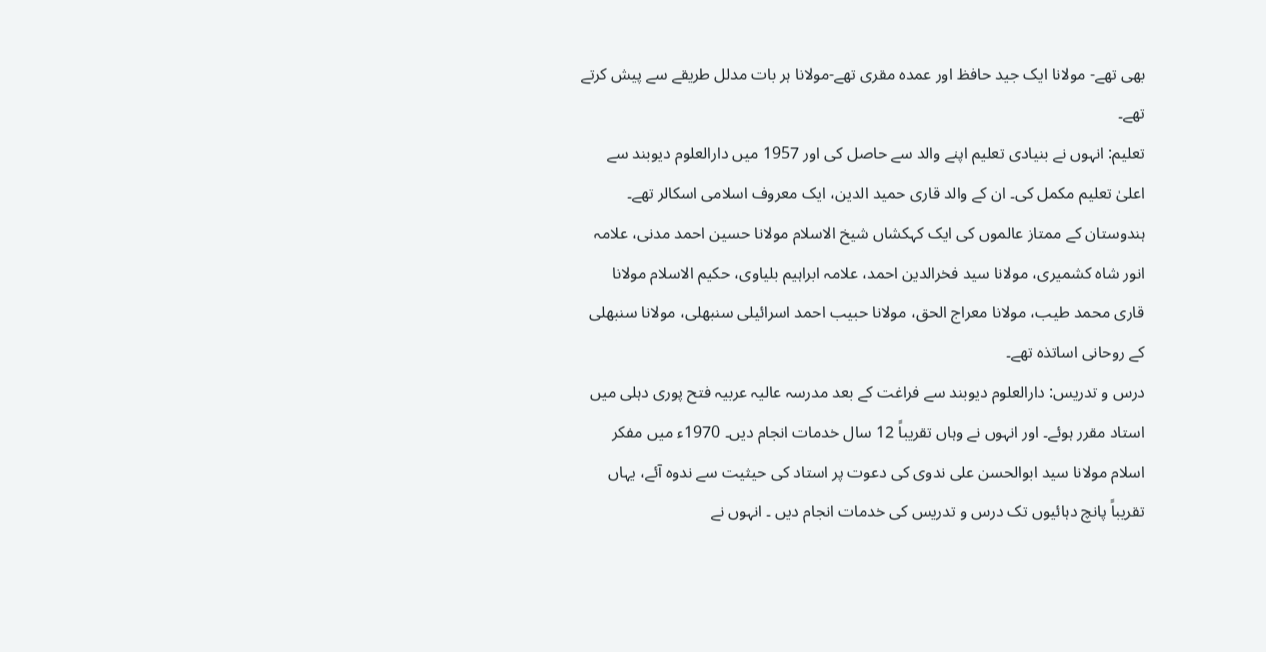بھی تھے- مولانا ایک جید حافظ اور عمدہ مقری تھے-مولانا ہر بات مدلل طریقے سے پیش کرتے تھے۔
تعلیم: انہوں نے بنیادی تعلیم اپنے والد سے حاصل کی اور 1957 میں دارالعلوم دیوبند سے اعلیٰ تعلیم مکمل کی۔ ان کے والد قاری حمید الدین، ایک معروف اسلامی اسکالر تھے۔ ہندوستان کے ممتاز عالموں کی ایک کہکشاں شیخ الاسلام مولانا حسین احمد مدنی، علامہ انور شاہ کشمیری، مولانا سید فخرالدین احمد، علامہ ابراہیم بلیاوی، حکیم الاسلام مولانا قاری محمد طیب، مولانا معراج الحق، مولانا حبیب احمد اسرائیلی سنبھلی، مولانا سنبھلی کے روحانی اساتذہ تھے۔
درس و تدریس: دارالعلوم دیوبند سے فراغت کے بعد مدرسہ عالیہ عربیہ فتح پوری دہلی میں استاد مقرر ہوئے۔ اور انہوں نے وہاں تقریباً 12 سال خدمات انجام دیں۔ 1970ء میں مفکر اسلام مولانا سید ابوالحسن علی ندوی کی دعوت پر استاد کی حیثیت سے ندوہ آئے، یہاں تقریباً پانچ دہائیوں تک درس و تدریس کی خدمات انجام دیں ۔ انہوں نے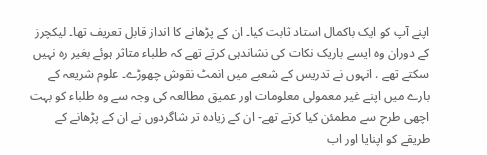اپنے آپ کو ایک باکمال استاد ثابت کیا۔ ان کے پڑھانے کا انداز قابل تعریف تھا۔ لیکچرز کے دوران وہ ایسے باریک نکات کی نشاندہی کرتے تھے کہ طلباء متاثر ہوئے بغیر رہ نہیں سکتے تھے . انہوں نے تدریس کے شعبے میں انمٹ نقوش چھوڑے۔ علوم شریعہ کے بارے میں اپنے غیر معمولی معلومات اور عمیق مطالعہ کی وجہ سے وہ طلباء کو بہت اچھی طرح سے مطمئن کیا کرتے تھے- ان کے زیادہ تر شاگردوں نے ان کے پڑھانے کے طریقے کو اپنایا اور اب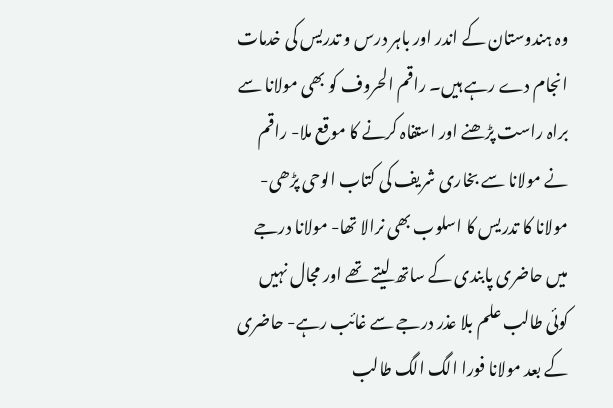وہ ہندوستان کے اندر اور باہر درس و تدریس کی خدمات انجام دے رہے ہیں۔ راقم الحروف کو بھی مولانا سے براہ راست پڑھنے اور استفاہ کرنے کا موقع ملا- راقم نے مولانا سے بخاری شریف کی کتاب الوحی پڑھی- مولانا کا تدریس کا اسلوب بھی نرالا تھا- مولانا درجے میں حاضری پابندی کے ساتھ لیتے تھے اور مجال نہیں کوئی طالب علم بلا عذر درجے سے غائب رہے- حاضری کے بعد مولانا فورا الگ الگ طالب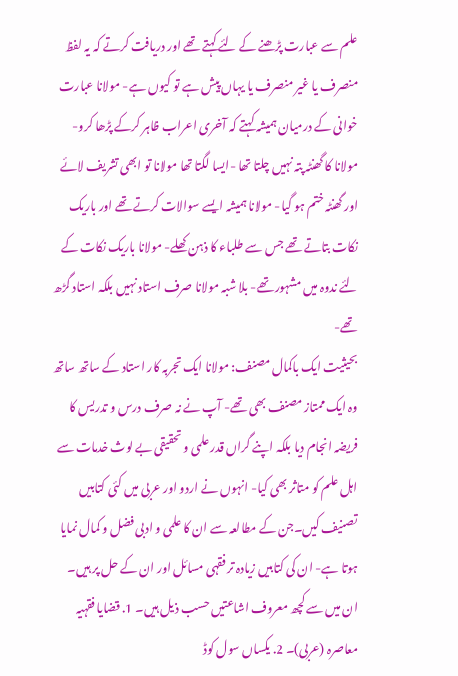علم سے عبارت پڑھنے کے لئے کہتے تھے اور دریافت کرتے کہ یہ لفظ منصرف یا غیر منصرف یا یہاں پیش ہے تو کیوں ہے- مولانا عبارت خوانی کے درمیان ہمیشہ کہتے کہ آخری اعراب ظاہر کرکے پڑھا کرو- مولانا کا گھنٹہ پتہ نہیں چلتا تھا -ایسا لگتا تھا مولانا تو ابھی تشریف لائے اور گھنٹہ ختم ہو گیا- مولانا ہمیشہ ایسے سوالات کرتے تھے اور باریک نکات بتاتے تھے جس سے طلباء کا ذہن کھلے- مولانا باریک نکات کے لئے ندوہ میں مشہور تھے- بلا شبہ مولانا صرف استاد نہیں بلکہ استاد گڑھ تھے-
بحیثیت ایک باکمال مصنف: مولانا ایک تجربہ کار استاد کے ساتھ ساتھ وہ ایک ممتاز مصنف بھی تھے- آپ نے نہ صرف درس و تدریس کا فریضہ انجام دیا بلکہ اپنے گراں قدر علمی و تحقیقی بے لوث خدمات سے اہل علم کو متاثر بھی کیا- انہوں نے اردو اور عربی میں کئی کتابیں تصنیف کیں۔جن کے مطالعہ سے ان کا علمی و ادبی فضل و کمال نمایا ہوتا ہے- ان کی کتابیں زیادہ تر فقہی مسائل اور ان کے حل پر ہیں۔ ان میں سے کچھ معروف اشاعتیں حسب ذیل ہیں۔ 1. قضایا فقہیہ معاصرہ (عربی)۔ 2. یکساں سول کوڈ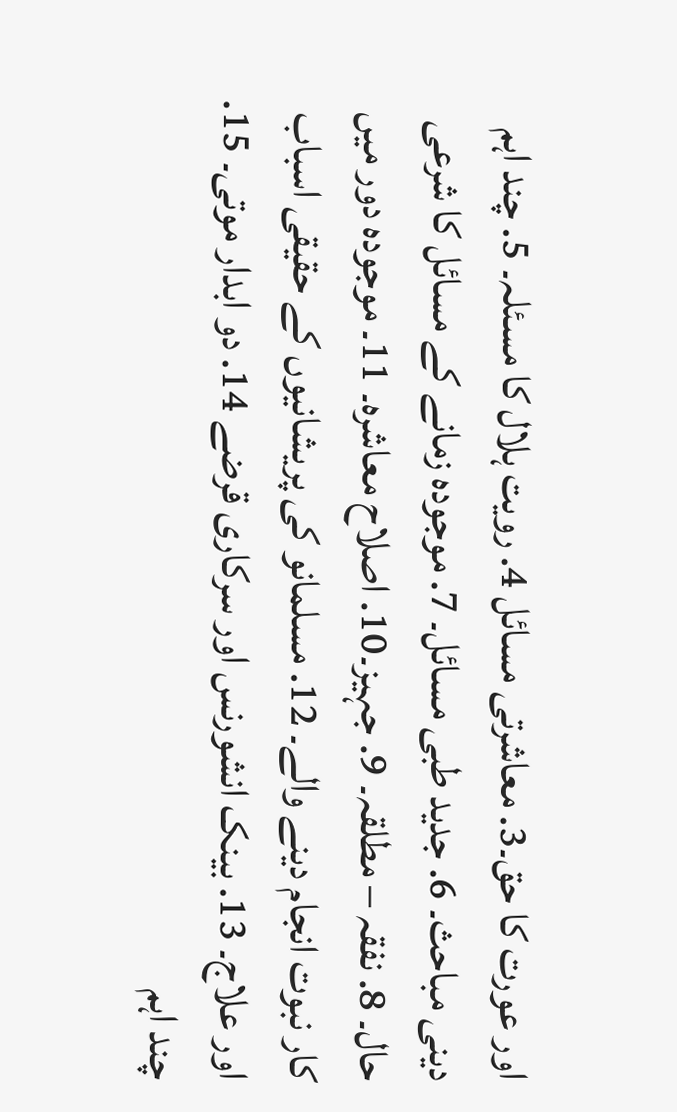اور عورت کا حق۔3. معاشرتی مسائل 4. رویت ہلال کا مسئلہ۔ 5. چند اہم دینی مباحث۔ 6. جدید طبی مسائل۔ 7. موجودہ زمانے کے مسائل کا شرعی حال۔ 8. نفقہ – مطلقہ۔ 9. جہیز۔10. اصلاح معاشرہ۔ 11۔ موجودہ دور ميں کار نبوت انجام دینے والے۔ 12. مسلمانو کی پریشانیوں کے حقیقی اسباب اور علاج۔ 13. بینک انشورنس اور سرکاری قرضے 14. دو ابدار موتی۔ 15. چند اہم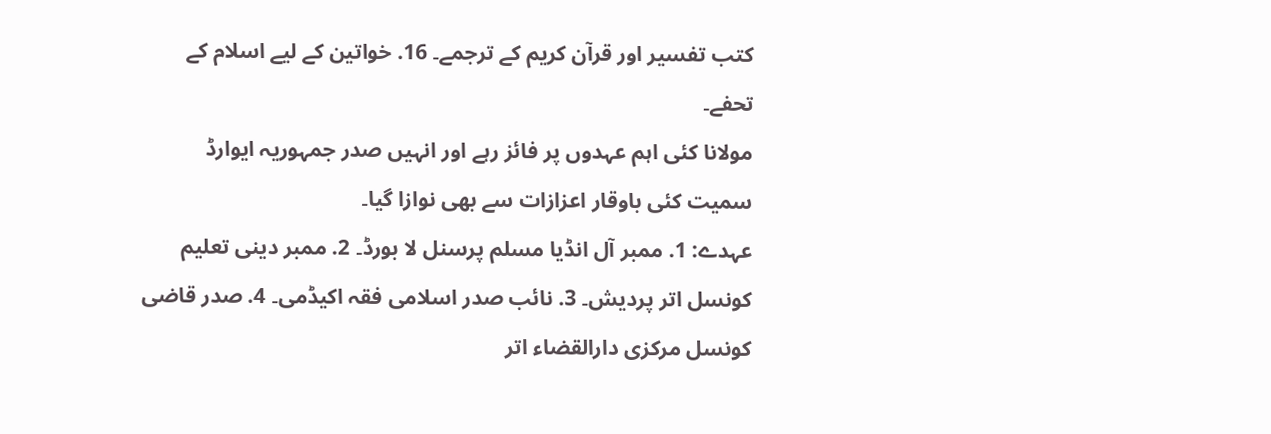کتب تفسیر اور قرآن کریم کے ترجمے۔ 16. خواتین کے لیے اسلام کے تحفے۔
مولانا کئی اہم عہدوں پر فائز رہے اور انہیں صدر جمہوریہ ایوارڈ سمیت کئی باوقار اعزازات سے بھی نوازا گیا۔
عہدے: 1. ممبر آل انڈیا مسلم پرسنل لا بورڈ۔ 2. ممبر دینی تعلیم کونسل اتر پردیش۔ 3. نائب صدر اسلامی فقہ اکیڈمی۔ 4. صدر قاضی کونسل مرکزی دارالقضاء اتر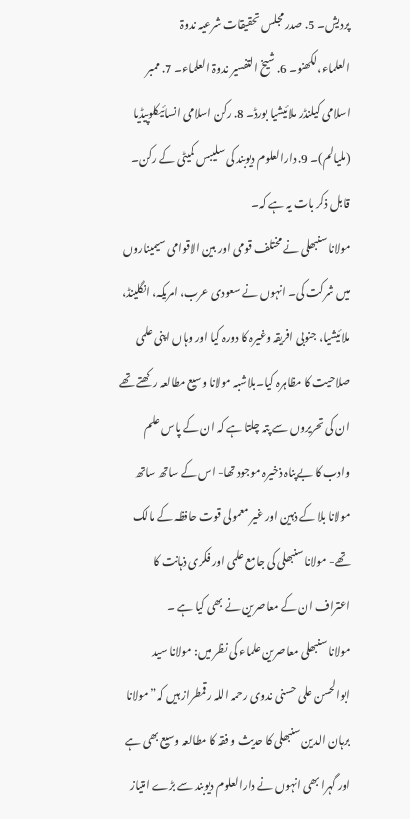پردیش۔ 5. صدر مجلس تحقیقات شرعیہ ندوۃ العلماء،لکھنو۔ 6. شیخ التفسیر ندوۃ العلماء۔ 7. ممبر اسلامی کیلنڈر ملائیشیا بورڈ۔ 8. رکن اسلامی انسائیکلوپیڈیا (ملیالم)۔ 9. دارالعلوم دیوبند کی سلیبس کمیٹی کے رکن۔ قابل ذکر بات یہ ہے کہ۔
مولانا سنبھلی نے مختلف قومی اور بین الاقوامی سیمیناروں میں شرکت کی۔ انہوں نے سعودی عرب، امریکہ، انگلینڈ، ملائیشیا، جنوبی افریقہ وغیرہ کا دورہ کیا اور وہاں اپنی علمی صلاحیت کا مظاہرہ کیا۔بلاشبہ مولانا وسیع مطالعہ رکھتے تھے ان کی تحریروں سے پتہ چلتا ہے کہ ان کے پاس علم وادب کا بےپناہ ذخیرہ موجود تھا- اس کے ساتھ ساتھ مولانا بلا کے ذہین اور غیر معمولی قوت حافظہ کے مالک تھے- مولانا سنبھلی کی جامع علمی اور فکری ذہانت کا اعتراف ان کے معاصرین نے بھی کیا ہے ۔
مولانا سنبھلی معاصرین علماء کی نظر میں: مولانا سید ابوالحسن علی حسنی ندوی رحمہ اللہ رقمطراز ہیں کہ” مولانا برہان الدین سنبھلی کا حدیث و فقہ کا مطالعہ وسیع بھی ہے اور گہرا بھی انہوں نے دارالعلوم دیوبند سے بڑے امتیاز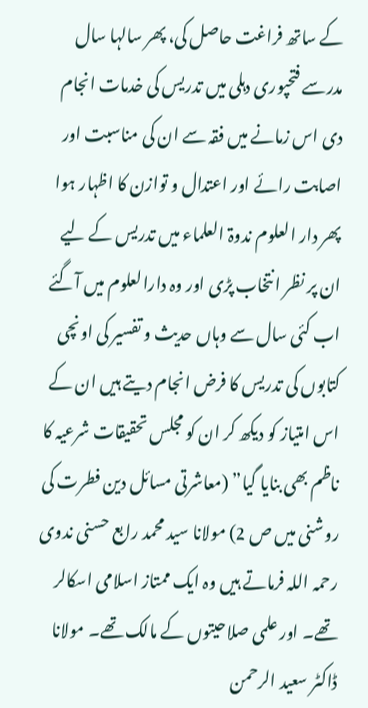کے ساتھ فراغت حاصل کی، پھر سالہا سال مدرسے فتحپوری دہلی میں تدریس کی خدمات انجام دی اس زمانے میں فقہ سے ان کی مناسبت اور اصابت رائے اور اعتدال و توازن کا اظہار ہوا پھر دار العلوم ندوۃ العلماء میں تدریس کے لیے ان پر نظر انتخاب پڑی اور وہ دارالعلوم میں آگئے اب کئی سال سے وہاں حدیث و تفسیر کی اونچی کتابوں کی تدریس کا فرض انجام دیتے ہیں ان کے اس امتیاز کو دیکھ کر ان کو مجلس تحقیقات شرعیہ کا ناظم بھی بنایا گیا” (معاشرتی مسائل دین فطرت کی روشنی میں ص 2) مولانا سید محمد رابع حسنی ندوی رحمہ اللہ فرماتے ہیں وہ ایک ممتاز اسلامی اسکالر تھے۔ اور علمی صلاحیتوں کے مالک تھے۔ مولانا ڈاکٹر سعید الرحمن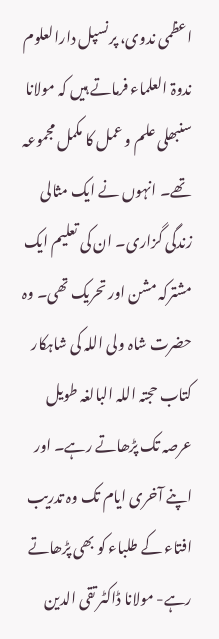اعظمی ندوی، پرنسپل دارالعلوم ندوۃ العلماء فرماتے ہیں کہ مولانا سنبھلی علم و عمل کا مکمل مجموعہ تھے۔ انہوں نے ایک مثالی زندگی گزاری۔ ان کی تعلیم ایک مشترکہ مشن اور تحریک تھی۔ وہ حضرت شاہ ولی اللہ کی شاہکار کتاب حجتہ اللہ البالغہ طویل عرصہ تک پڑھاتے رہے۔ اور اپنے آخری ایام تک وہ تدریب افتاء کے طلباء کو بھی پڑھاتے رہے- مولانا ڈاکٹر تقی الدین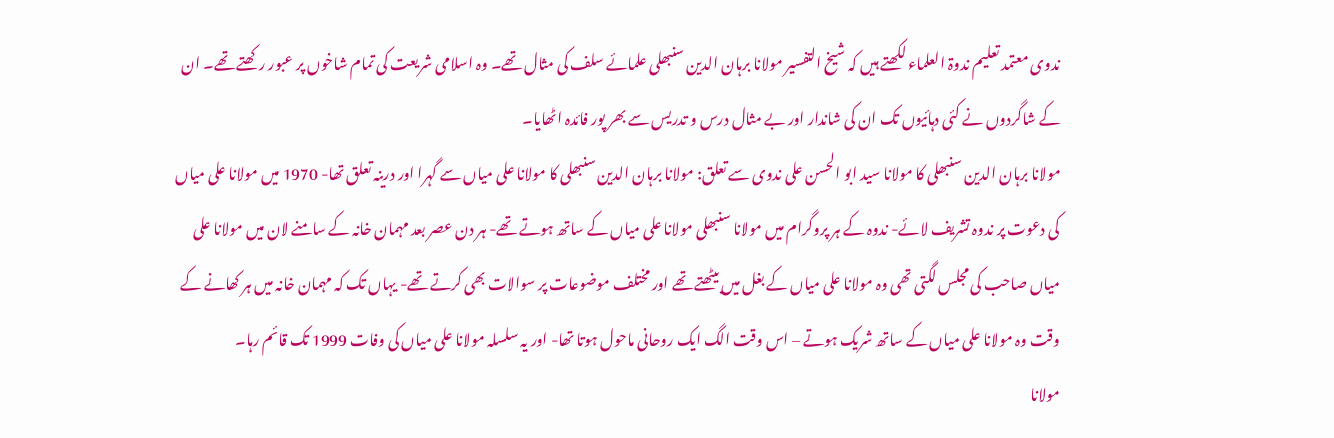ندوی معتمد تعلیم ندوۃ العلماء لکھتے ہیں کہ شیخ التفسیر مولانا برہان الدین سنبھلی علمائے سلف کی مثال تھے۔ وہ اسلامی شریعت کی تمام شاخوں پر عبور رکھتے تھے۔ ان کے شاگردوں نے کئی دہائیوں تک ان کی شاندار اور بے مثال درس و تدریس سے بھر پور فائدہ اٹھایا۔
مولانا برہان الدین سنبھلی کا مولانا سید ابو الحسن علی ندوی سے تعلق: مولانا برہان الدین سنبھلی کا مولانا علی میاں سے گہرا اور درینہ تعلق تھا- 1970 میں مولانا علی میاں کی دعوت پر ندوہ تشریف لائے- ندوہ کے ہر پروگرام میں مولانا سنبھلی مولانا علی میاں کے ساتھ ہوتے تھے- ہر دن عصر بعد مہمان خانہ کے سامنے لان میں مولانا علی میاں صاحب کی مجلس لگتی تھی وہ مولانا علی میاں کے بغل میں بیٹھتے تھے اور مختلف موضوعات پر سوالات بھی کرتے تھے- یہاں تک کہ مہمان خانہ میں ہر کھانے کے وقت وہ مولانا علی میاں کے ساتھ شریک ہوتے – اس وقت الگ ایک روحانی ماحول ہوتا تھا- اور یہ سلسلہ مولانا علی میاں کی وفات 1999 تک قائم رہا۔
مولانا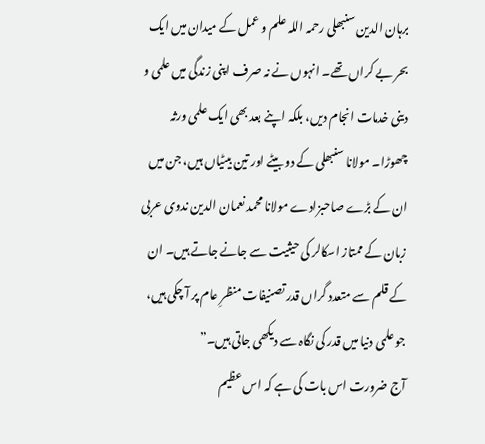برہان الدین سنبھلی رحمہ اللہ علم و عمل کے میدان میں ایک بحر بے کراں تھے۔ انہوں نے نہ صرف اپنی زندگی میں علمی و دینی خدمات انجام دیں، بلکہ اپنے بعد بھی ایک علمی ورثہ چھوڑا۔ مولانا سنبھلی کے دو بیٹے اور تین بیٹیاں ہیں، جن میں ان کے بڑے صاحبزادے مولانا محمد نعمان الدین ندوی عربی زبان کے ممتاز اسکالر کی حیثیت سے جانے جاتے ہیں۔ ان کے قلم سے متعدد گراں قدر تصنیفات منظرِ عام پر آ چکی ہیں، جو علمی دنیا میں قدر کی نگاہ سے دیکھی جاتی ہیں۔”
آج ضرورت اس بات کی ہے کہ اس عظیم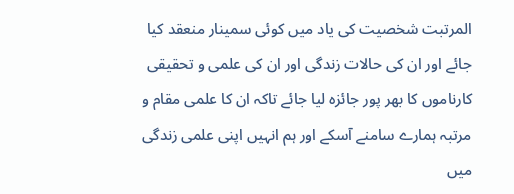المرتبت شخصیت کی یاد میں کوئی سمینار منعقد کیا جائے اور ان کی حالات زندگی اور ان کی علمی و تحقیقی کارناموں کا بھر پور جائزہ لیا جائے تاکہ ان کا علمی مقام و مرتبہ ہمارے سامنے آسکے اور ہم انہیں اپنی علمی زندگی میں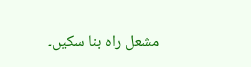مشعل راہ بنا سکیں۔